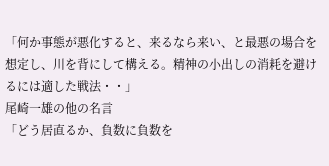「何か事態が悪化すると、来るなら来い、と最悪の場合を想定し、川を背にして構える。精神の小出しの消耗を避けるには適した戦法・・」
尾崎一雄の他の名言
「どう居直るか、負数に負数を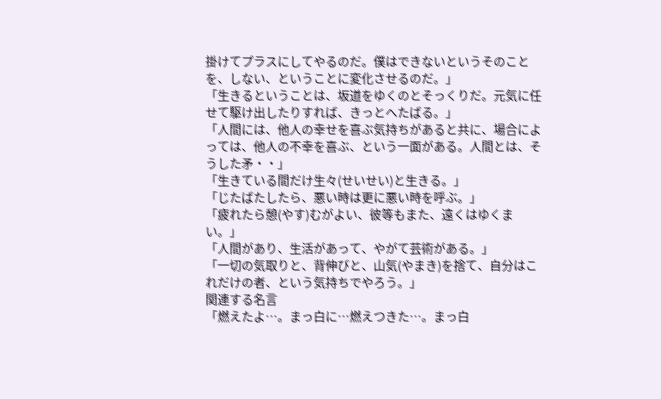掛けてプラスにしてやるのだ。僕はできないというそのことを、しない、ということに変化させるのだ。」
「生きるということは、坂道をゆくのとそっくりだ。元気に任せて駆け出したりすれば、きっとへたばる。」
「人間には、他人の幸せを喜ぶ気持ちがあると共に、場合によっては、他人の不幸を喜ぶ、という一面がある。人間とは、そうした矛・・」
「生きている間だけ生々(せいせい)と生きる。」
「じたばたしたら、悪い時は更に悪い時を呼ぶ。」
「疲れたら憩(やす)むがよい、彼等もまた、遠くはゆくまい。」
「人間があり、生活があって、やがて芸術がある。」
「一切の気取りと、背伸びと、山気(やまき)を捨て、自分はこれだけの者、という気持ちでやろう。」
関連する名言
「燃えたよ…。まっ白に…燃えつきた…。まっ白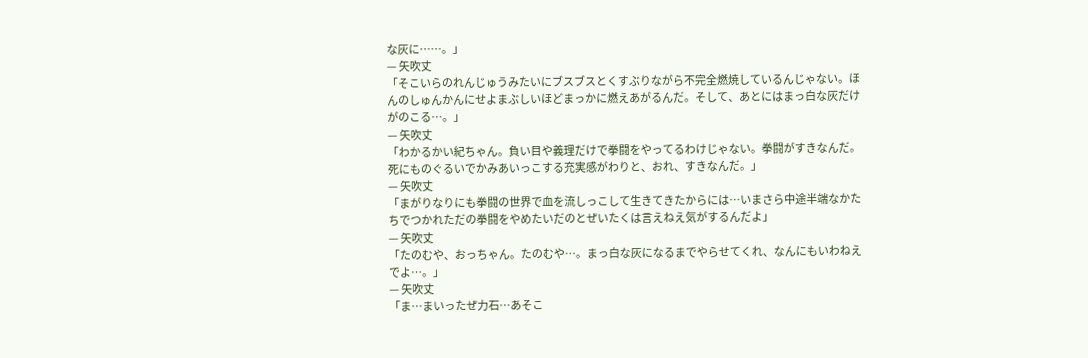な灰に……。」
— 矢吹丈
「そこいらのれんじゅうみたいにブスブスとくすぶりながら不完全燃焼しているんじゃない。ほんのしゅんかんにせよまぶしいほどまっかに燃えあがるんだ。そして、あとにはまっ白な灰だけがのこる…。」
— 矢吹丈
「わかるかい紀ちゃん。負い目や義理だけで拳闘をやってるわけじゃない。拳闘がすきなんだ。死にものぐるいでかみあいっこする充実感がわりと、おれ、すきなんだ。」
— 矢吹丈
「まがりなりにも拳闘の世界で血を流しっこして生きてきたからには…いまさら中途半端なかたちでつかれただの拳闘をやめたいだのとぜいたくは言えねえ気がするんだよ」
— 矢吹丈
「たのむや、おっちゃん。たのむや…。まっ白な灰になるまでやらせてくれ、なんにもいわねえでよ…。」
— 矢吹丈
「ま…まいったぜ力石…あそこ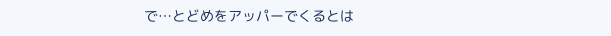で…とどめをアッパーでくるとは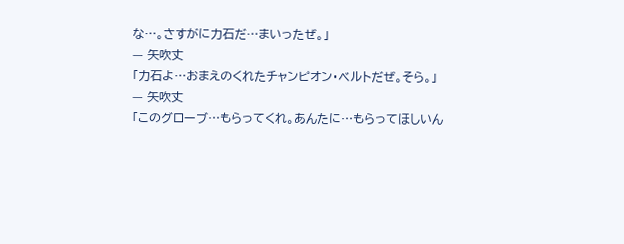な…。さすがに力石だ…まいったぜ。」
— 矢吹丈
「力石よ…おまえのくれたチャンピオン・ベルトだぜ。そら。」
— 矢吹丈
「このグローブ…もらってくれ。あんたに…もらってほしいん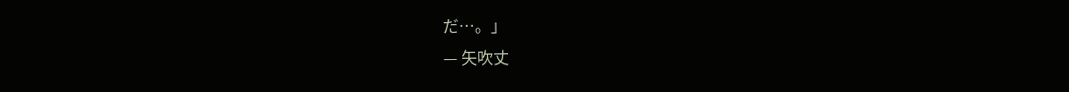だ…。」
— 矢吹丈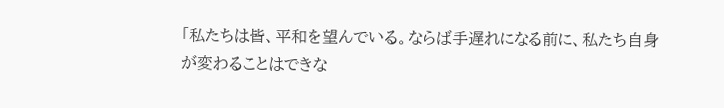「私たちは皆、平和を望んでいる。ならば手遅れになる前に、私たち自身が変わることはできな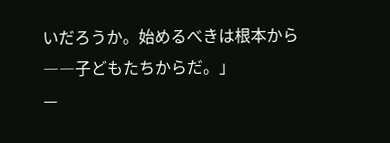いだろうか。始めるべきは根本から――子どもたちからだ。」
—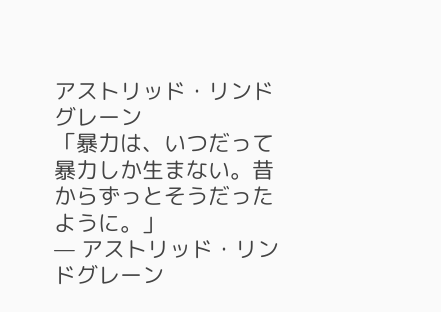アストリッド・リンドグレーン
「暴力は、いつだって暴力しか生まない。昔からずっとそうだったように。」
— アストリッド・リンドグレーン